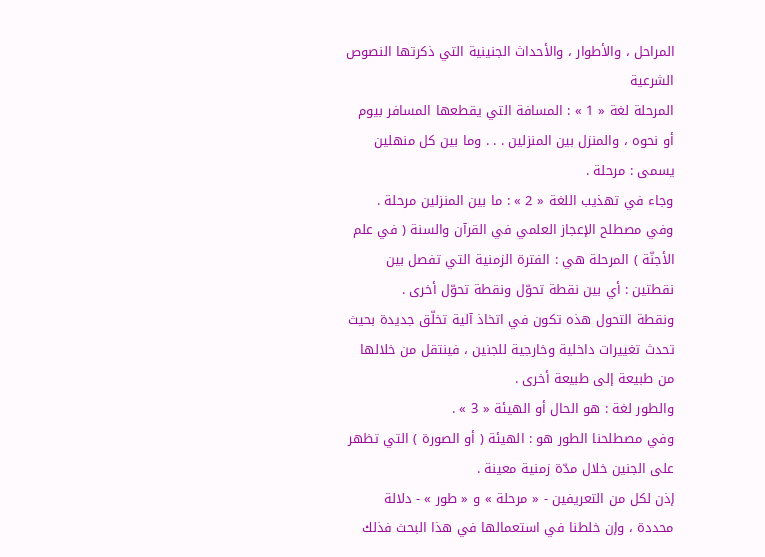المراحل ، والأطوار ، والأحداث الجنينية التي ذكرتها النصوص الشرعية
المرحلة لغة « 1 » : المسافة التي يقطعها المسافر بيوم أو نحوه ، والمنزل بين المنزلين . . . وما بين كل منهلين يسمى : مرحلة .
وجاء في تهذيب اللغة « 2 » : ما بين المنزلين مرحلة .
وفي مصطلح الإعجاز العلمي في القرآن والسنة ( في علم الأجنّة ) المرحلة هي : الفترة الزمنية التي تفصل بين نقطتين : أي بين نقطة تحوّل ونقطة تحوّل أخرى .
ونقطة التحول هذه تكون في اتخاذ آلية تخلّق جديدة بحيث تحدث تغييرات داخلية وخارجية للجنين ، فينتقل من خلالها من طبيعة إلى طبيعة أخرى .
والطور لغة : هو الحال أو الهيئة « 3 » .
وفي مصطلحنا الطور هو : الهيئة ( أو الصورة ) التي تظهر على الجنين خلال مدّة زمنية معينة .
إذن لكل من التعريفين - « مرحلة » و « طور » - دلالة محددة ، وإن خلطنا في استعمالها في هذا البحث فذلك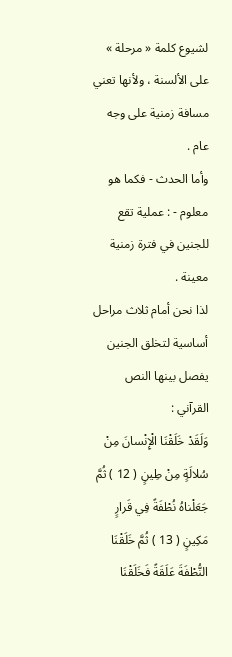لشيوع كلمة « مرحلة » على الألسنة ، ولأنها تعني مسافة زمنية على وجه عام .
وأما الحدث - فكما هو معلوم - : عملية تقع للجنين في فترة زمنية معينة .
لذا نحن أمام ثلاث مراحل أساسية لتخلق الجنين يفصل بينها النص القرآني :
وَلَقَدْ خَلَقْنَا الْإِنْسانَ مِنْ سُلالَةٍ مِنْ طِينٍ ( 12 ) ثُمَّ جَعَلْناهُ نُطْفَةً فِي قَرارٍ مَكِينٍ ( 13 ) ثُمَّ خَلَقْنَا النُّطْفَةَ عَلَقَةً فَخَلَقْنَا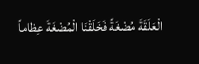الْعَلَقَةَ مُضْغَةً فَخَلَقْنَا الْمُضْغَةَ عِظاماً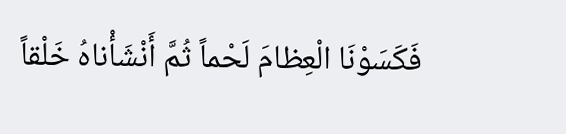فَكَسَوْنَا الْعِظامَ لَحْماً ثُمَّ أَنْشَأْناهُ خَلْقاً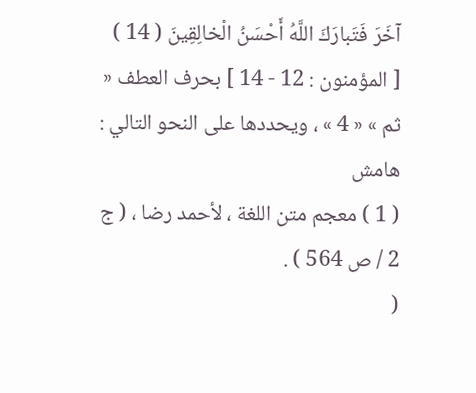آخَرَ فَتَبارَكَ اللَّهُ أَحْسَنُ الْخالِقِينَ ( 14 )
[ المؤمنون : 12 - 14 ] بحرف العطف « ثم » « 4 » ، ويحددها على النحو التالي :
هامش
( 1 ) معجم متن اللغة ، لأحمد رضا ، ( ج 2 / ص 564 ) .
(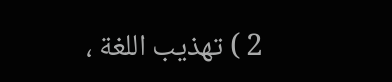2 ) تهذيب اللغة ،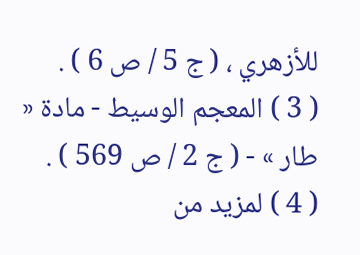للأزهري ، ( ج 5 / ص 6 ) .
( 3 ) المعجم الوسيط - مادة « طار » - ( ج 2 / ص 569 ) .
( 4 ) لمزيد من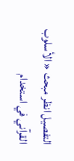التفصيل انظر مبحث « الأسلوب القرآني في استخدام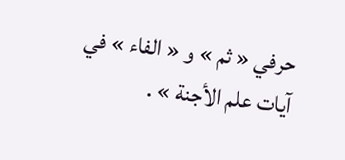حرفي « ثم » و « الفاء » في آيات علم الأجنة » .